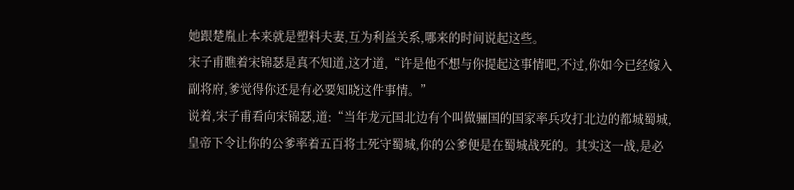她跟楚胤止本来就是塑料夫妻,互为利益关系,哪来的时间说起这些。
宋子甫瞧着宋锦瑟是真不知道,这才道,“许是他不想与你提起这事情吧,不过,你如今已经嫁入副将府,爹觉得你还是有必要知晓这件事情。”
说着,宋子甫看向宋锦瑟,道:“当年龙元国北边有个叫做骊国的国家率兵攻打北边的都城蜀城,皇帝下令让你的公爹率着五百将士死守蜀城,你的公爹便是在蜀城战死的。其实这一战,是必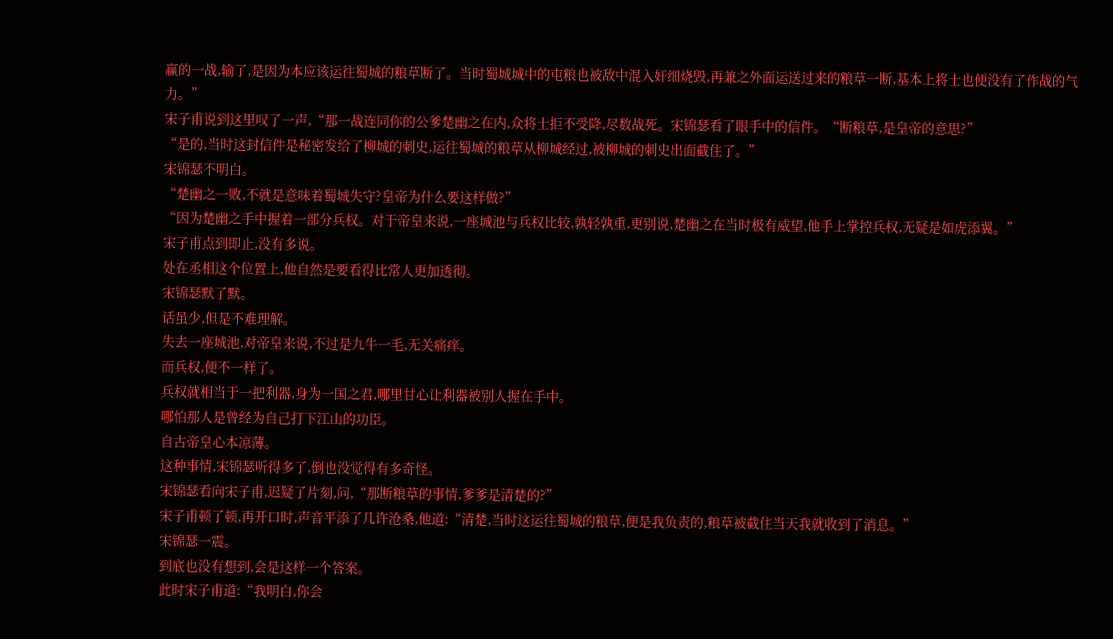赢的一战,输了,是因为本应该运往蜀城的粮草断了。当时蜀城城中的屯粮也被敌中混入奸细烧毁,再兼之外面运送过来的粮草一断,基本上将士也便没有了作战的气力。”
宋子甫说到这里叹了一声,“那一战连同你的公爹楚幽之在内,众将士拒不受降,尽数战死。宋锦瑟看了眼手中的信件。“断粮草,是皇帝的意思?”
“是的,当时这封信件是秘密发给了柳城的刺史,运往蜀城的粮草从柳城经过,被柳城的刺史出面截住了。”
宋锦瑟不明白。
“楚幽之一败,不就是意味着蜀城失守?皇帝为什么要这样做?”
“因为楚幽之手中握着一部分兵权。对于帝皇来说,一座城池与兵权比较,孰轻孰重,更别说,楚幽之在当时极有威望,他手上掌控兵权,无疑是如虎添翼。”
宋子甫点到即止,没有多说。
处在丞相这个位置上,他自然是要看得比常人更加透彻。
宋锦瑟默了默。
话虽少,但是不难理解。
失去一座城池,对帝皇来说,不过是九牛一毛,无关痛痒。
而兵权,便不一样了。
兵权就相当于一把利器,身为一国之君,哪里甘心让利器被别人握在手中。
哪怕那人是曾经为自己打下江山的功臣。
自古帝皇心本凉薄。
这种事情,宋锦瑟听得多了,倒也没觉得有多奇怪。
宋锦瑟看向宋子甫,迟疑了片刻,问,“那断粮草的事情,爹爹是清楚的?”
宋子甫顿了顿,再开口时,声音平添了几许沧桑,他道:“清楚,当时这运往蜀城的粮草,便是我负责的,粮草被截住当天我就收到了消息。”
宋锦瑟一震。
到底也没有想到,会是这样一个答案。
此时宋子甫道:“我明白,你会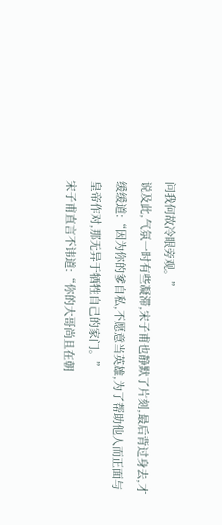问我何故冷眼旁观。”
说及此,气氛一时有些凝滞,宋子甫也静默了片刻,最后背过身去,才缓缓道:“因为你的爹自私,不愿意当英雄,为了帮助他人而正面与皇帝作对,那无异于牺牲自己的家门。”
宋子甫直言不讳道:“你的大哥尚且在朝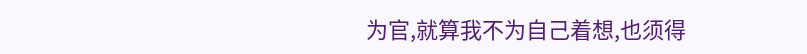为官,就算我不为自己着想,也须得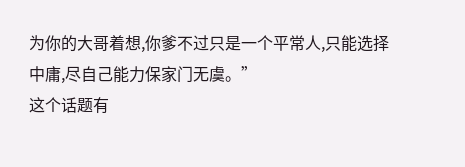为你的大哥着想,你爹不过只是一个平常人,只能选择中庸,尽自己能力保家门无虞。”
这个话题有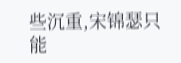些沉重,宋锦瑟只能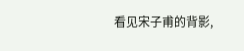看见宋子甫的背影,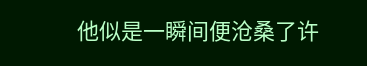他似是一瞬间便沧桑了许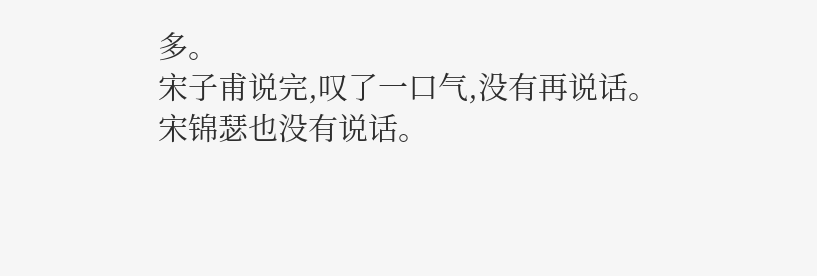多。
宋子甫说完,叹了一口气,没有再说话。
宋锦瑟也没有说话。